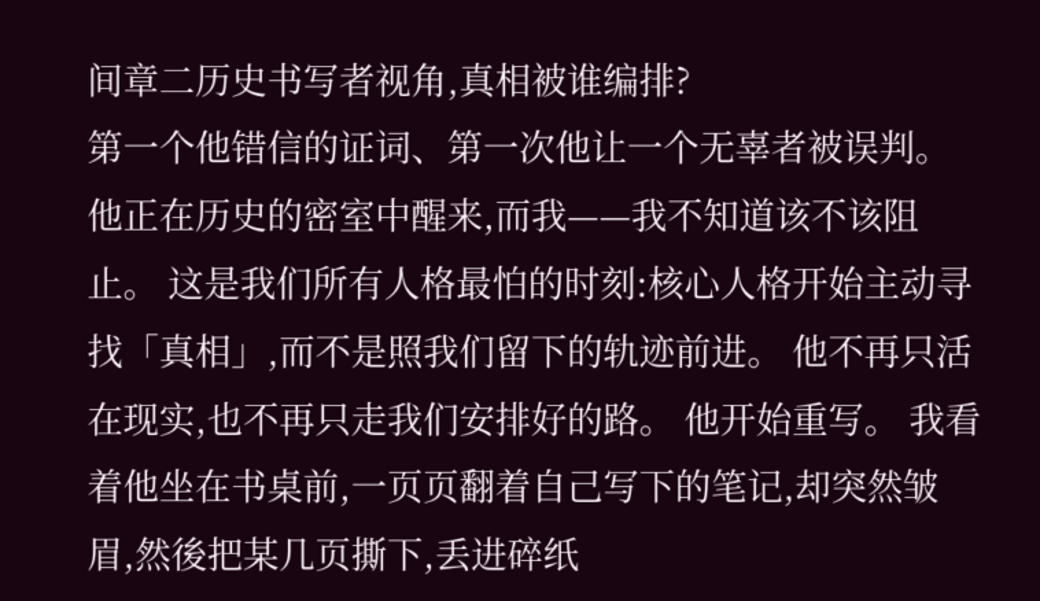间章二历史书写者视角,真相被谁编排?
第一个他错信的证词、第一次他让一个无辜者被误判。 他正在历史的密室中醒来,而我——我不知道该不该阻止。 这是我们所有人格最怕的时刻:核心人格开始主动寻找「真相」,而不是照我们留下的轨迹前进。 他不再只活在现实,也不再只走我们安排好的路。 他开始重写。 我看着他坐在书桌前,一页页翻着自己写下的笔记,却突然皱眉,然後把某几页撕下,丢进碎纸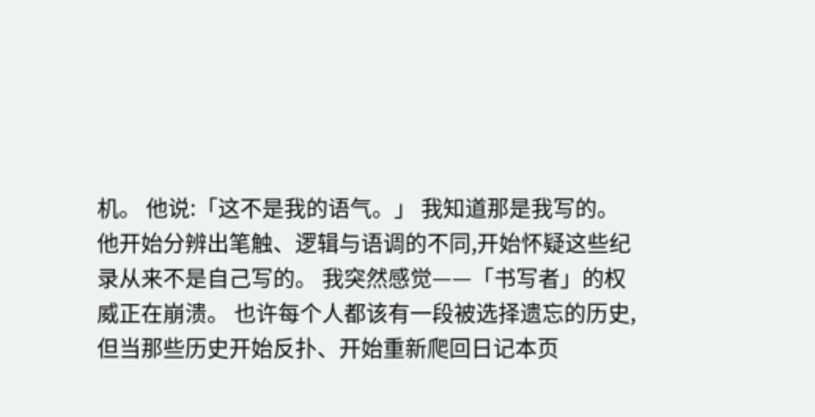机。 他说:「这不是我的语气。」 我知道那是我写的。 他开始分辨出笔触、逻辑与语调的不同,开始怀疑这些纪录从来不是自己写的。 我突然感觉——「书写者」的权威正在崩溃。 也许每个人都该有一段被选择遗忘的历史,但当那些历史开始反扑、开始重新爬回日记本页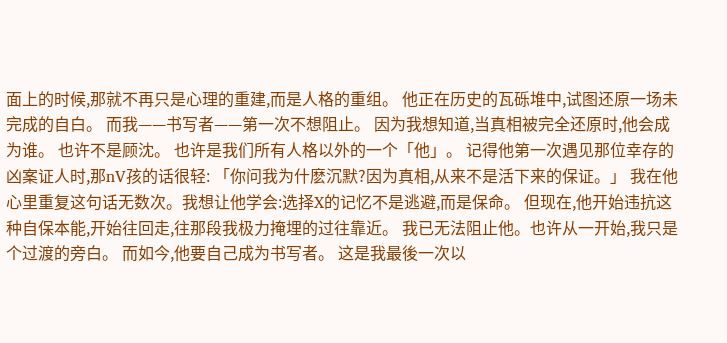面上的时候,那就不再只是心理的重建,而是人格的重组。 他正在历史的瓦砾堆中,试图还原一场未完成的自白。 而我——书写者——第一次不想阻止。 因为我想知道,当真相被完全还原时,他会成为谁。 也许不是顾沈。 也许是我们所有人格以外的一个「他」。 记得他第一次遇见那位幸存的凶案证人时,那nV孩的话很轻: 「你问我为什麽沉默?因为真相,从来不是活下来的保证。」 我在他心里重复这句话无数次。我想让他学会:选择X的记忆不是逃避,而是保命。 但现在,他开始违抗这种自保本能,开始往回走,往那段我极力掩埋的过往靠近。 我已无法阻止他。也许从一开始,我只是个过渡的旁白。 而如今,他要自己成为书写者。 这是我最後一次以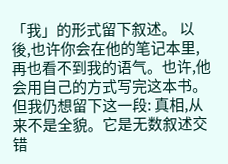「我」的形式留下叙述。 以後,也许你会在他的笔记本里,再也看不到我的语气。也许,他会用自己的方式写完这本书。 但我仍想留下这一段: 真相,从来不是全貌。它是无数叙述交错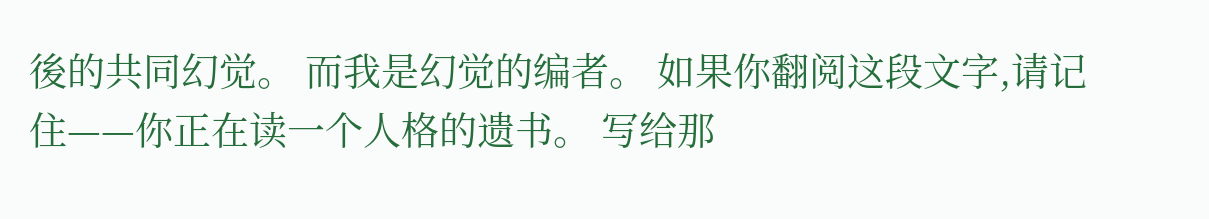後的共同幻觉。 而我是幻觉的编者。 如果你翻阅这段文字,请记住——你正在读一个人格的遗书。 写给那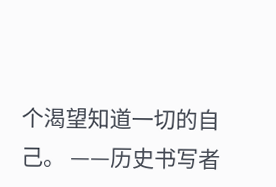个渴望知道一切的自己。 ——历史书写者